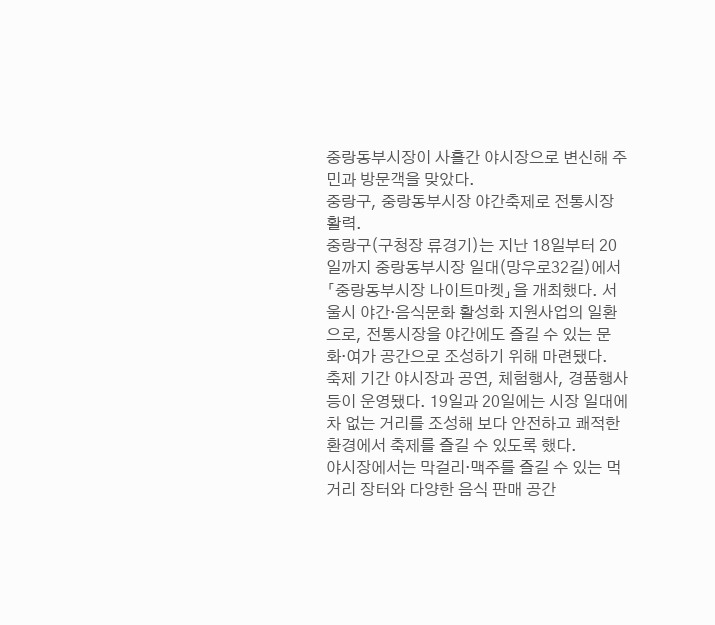중랑동부시장이 사흘간 야시장으로 변신해 주민과 방문객을 맞았다.
중랑구, 중랑동부시장 야간축제로 전통시장 활력.
중랑구(구청장 류경기)는 지난 18일부터 20일까지 중랑동부시장 일대(망우로32길)에서 「중랑동부시장 나이트마켓」을 개최했다. 서
울시 야간·음식문화 활성화 지원사업의 일환으로, 전통시장을 야간에도 즐길 수 있는 문화·여가 공간으로 조성하기 위해 마련됐다.
축제 기간 야시장과 공연, 체험행사, 경품행사 등이 운영됐다. 19일과 20일에는 시장 일대에 차 없는 거리를 조성해 보다 안전하고 쾌적한 환경에서 축제를 즐길 수 있도록 했다.
야시장에서는 막걸리·맥주를 즐길 수 있는 먹거리 장터와 다양한 음식 판매 공간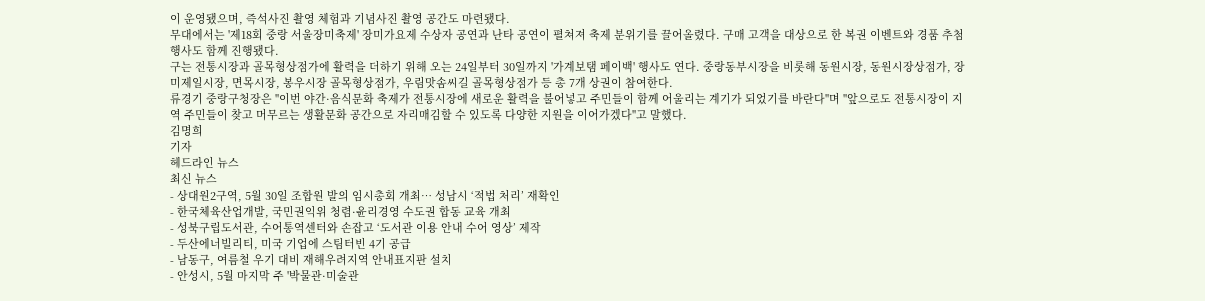이 운영됐으며, 즉석사진 촬영 체험과 기념사진 촬영 공간도 마련됐다.
무대에서는 '제18회 중랑 서울장미축제' 장미가요제 수상자 공연과 난타 공연이 펼쳐져 축제 분위기를 끌어올렸다. 구매 고객을 대상으로 한 복권 이벤트와 경품 추첨 행사도 함께 진행됐다.
구는 전통시장과 골목형상점가에 활력을 더하기 위해 오는 24일부터 30일까지 '가계보탬 페이백' 행사도 연다. 중랑동부시장을 비롯해 동원시장, 동원시장상점가, 장미제일시장, 면목시장, 봉우시장 골목형상점가, 우림맛솜씨길 골목형상점가 등 총 7개 상권이 참여한다.
류경기 중랑구청장은 "이번 야간·음식문화 축제가 전통시장에 새로운 활력을 불어넣고 주민들이 함께 어울리는 계기가 되었기를 바란다"며 "앞으로도 전통시장이 지역 주민들이 찾고 머무르는 생활문화 공간으로 자리매김할 수 있도록 다양한 지원을 이어가겠다"고 말했다.
김명희
기자
헤드라인 뉴스
최신 뉴스
- 상대원2구역, 5월 30일 조합원 발의 임시총회 개최… 성남시 ‘적법 처리’ 재확인
- 한국체육산업개발, 국민권익위 청렴·윤리경영 수도권 합동 교육 개최
- 성북구립도서관, 수어통역센터와 손잡고 ‘도서관 이용 안내 수어 영상’ 제작
- 두산에너빌리티, 미국 기업에 스팀터빈 4기 공급
- 남동구, 여름철 우기 대비 재해우려지역 안내표지판 설치
- 안성시, 5월 마지막 주 '박물관·미술관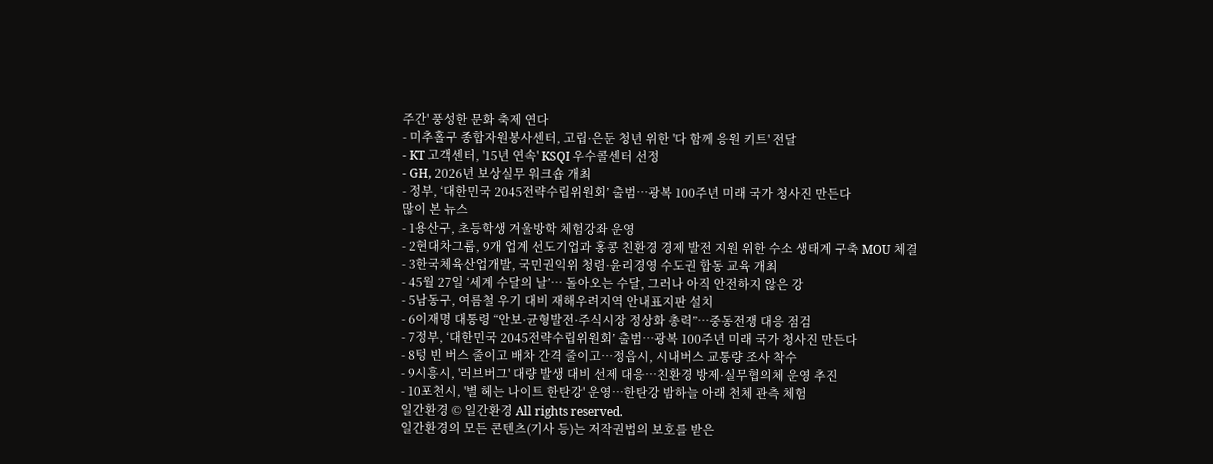주간' 풍성한 문화 축제 연다
- 미추홀구 종합자원봉사센터, 고립·은둔 청년 위한 '다 함께 응원 키트' 전달
- KT 고객센터, '15년 연속' KSQI 우수콜센터 선정
- GH, 2026년 보상실무 워크숍 개최
- 정부, ‘대한민국 2045전략수립위원회’ 출범…광복 100주년 미래 국가 청사진 만든다
많이 본 뉴스
- 1용산구, 초등학생 겨울방학 체험강좌 운영
- 2현대차그룹, 9개 업계 선도기업과 홍콩 친환경 경제 발전 지원 위한 수소 생태계 구축 MOU 체결
- 3한국체육산업개발, 국민권익위 청렴·윤리경영 수도권 합동 교육 개최
- 45월 27일 ‘세계 수달의 날’… 돌아오는 수달, 그러나 아직 안전하지 않은 강
- 5남동구, 여름철 우기 대비 재해우려지역 안내표지판 설치
- 6이재명 대통령 “안보·균형발전·주식시장 정상화 총력”…중동전쟁 대응 점검
- 7정부, ‘대한민국 2045전략수립위원회’ 출범…광복 100주년 미래 국가 청사진 만든다
- 8텅 빈 버스 줄이고 배차 간격 줄이고…정읍시, 시내버스 교통량 조사 착수
- 9시흥시, '러브버그' 대량 발생 대비 선제 대응…친환경 방제·실무협의체 운영 추진
- 10포천시, '별 헤는 나이트 한탄강' 운영…한탄강 밤하늘 아래 천체 관측 체험
일간환경 © 일간환경 All rights reserved.
일간환경의 모든 콘텐츠(기사 등)는 저작권법의 보호를 받은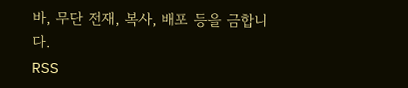바, 무단 전재, 복사, 배포 등을 금합니다.
RSS